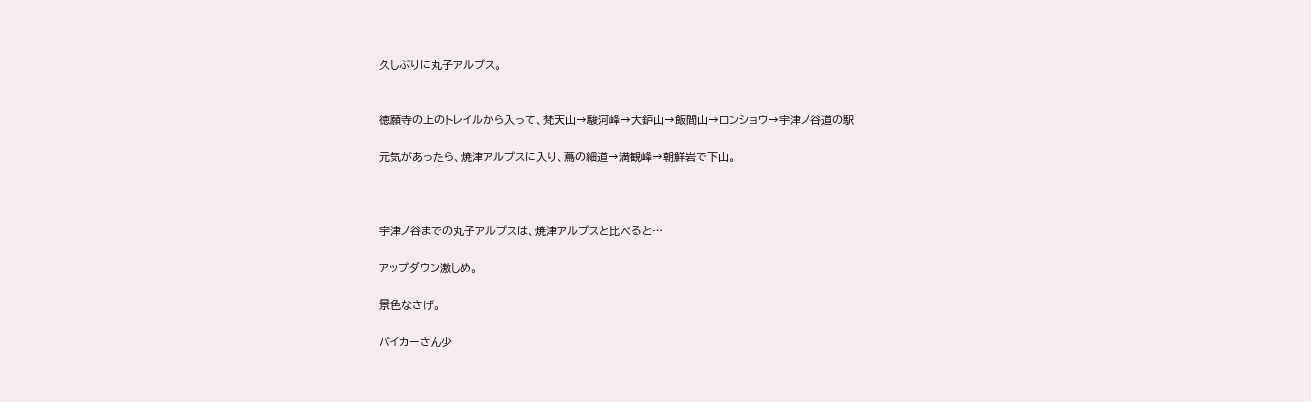久しぶりに丸子アルプス。


徳願寺の上のトレイルから入って、梵天山→駿河峰→大鈩山→飯間山→ロンショウ→宇津ノ谷道の駅

元気があったら、焼津アルプスに入り、蔦の細道→満観峰→朝鮮岩で下山。



宇津ノ谷までの丸子アルプスは、焼津アルプスと比べると…

アップダウン激しめ。

景色なさげ。

バイカーさん少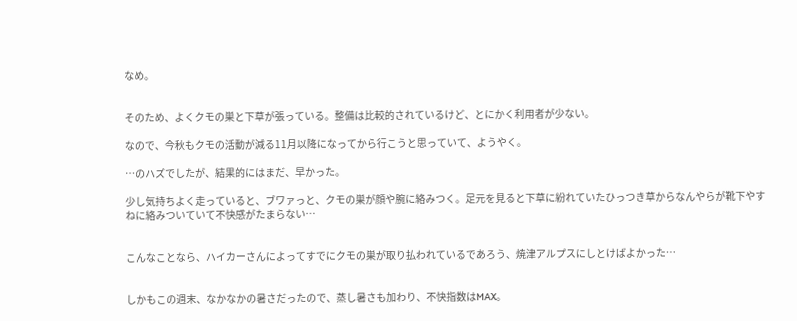なめ。


そのため、よくクモの巣と下草が張っている。整備は比較的されているけど、とにかく利用者が少ない。

なので、今秋もクモの活動が減る11月以降になってから行こうと思っていて、ようやく。

…のハズでしたが、結果的にはまだ、早かった。

少し気持ちよく走っていると、ブワァっと、クモの巣が顔や腕に絡みつく。足元を見ると下草に紛れていたひっつき草からなんやらが靴下やすねに絡みついていて不快感がたまらない…


こんなことなら、ハイカーさんによってすでにクモの巣が取り払われているであろう、焼津アルプスにしとけばよかった…


しかもこの週末、なかなかの暑さだったので、蒸し暑さも加わり、不快指数はMAX。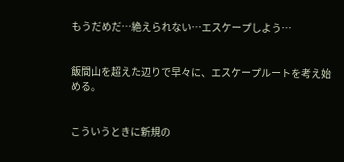もうだめだ…絶えられない…エスケープしよう…


飯間山を超えた辺りで早々に、エスケープルートを考え始める。


こういうときに新規の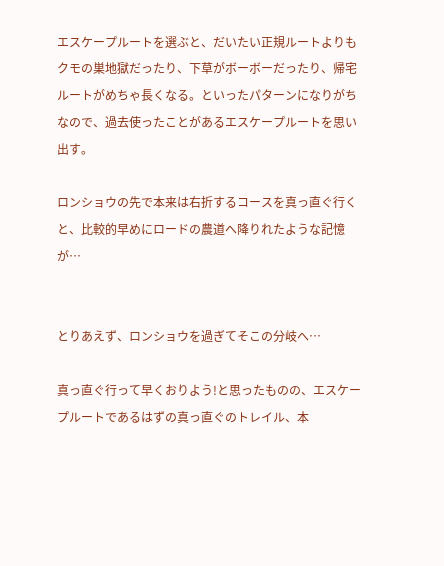エスケープルートを選ぶと、だいたい正規ルートよりもクモの巣地獄だったり、下草がボーボーだったり、帰宅ルートがめちゃ長くなる。といったパターンになりがちなので、過去使ったことがあるエスケープルートを思い出す。

ロンショウの先で本来は右折するコースを真っ直ぐ行くと、比較的早めにロードの農道へ降りれたような記憶が…


とりあえず、ロンショウを過ぎてそこの分岐へ…

真っ直ぐ行って早くおりよう!と思ったものの、エスケープルートであるはずの真っ直ぐのトレイル、本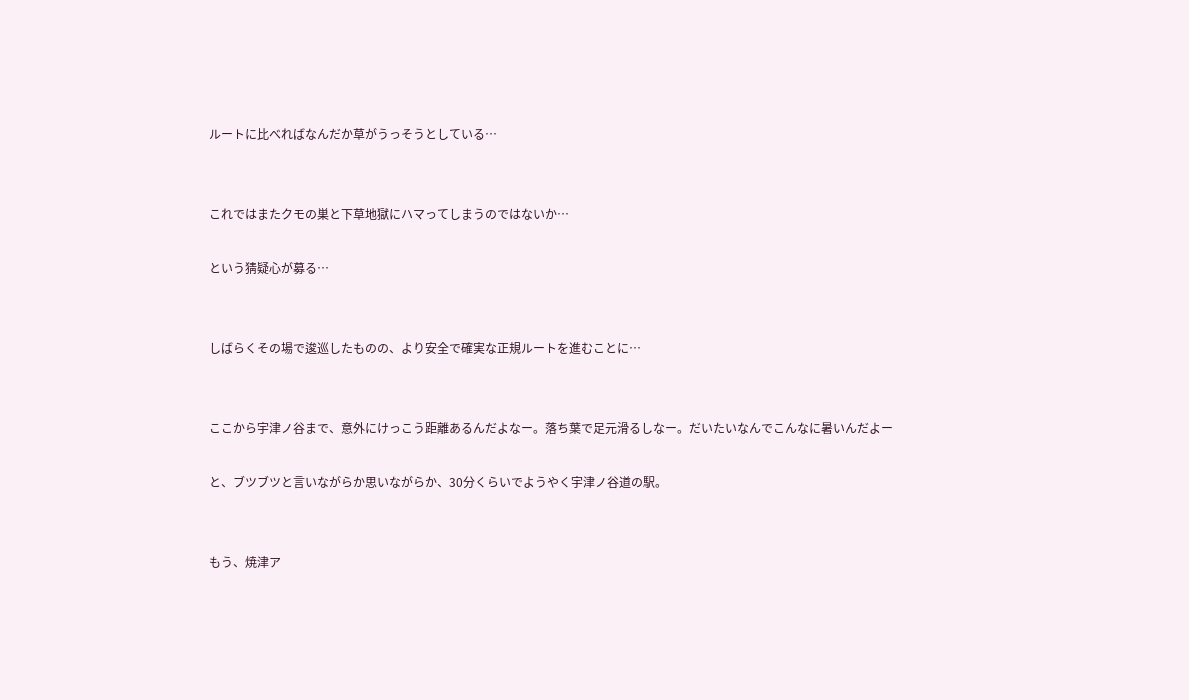ルートに比べればなんだか草がうっそうとしている…


これではまたクモの巣と下草地獄にハマってしまうのではないか…

という猜疑心が募る…


しばらくその場で逡巡したものの、より安全で確実な正規ルートを進むことに…


ここから宇津ノ谷まで、意外にけっこう距離あるんだよなー。落ち葉で足元滑るしなー。だいたいなんでこんなに暑いんだよー

と、ブツブツと言いながらか思いながらか、30分くらいでようやく宇津ノ谷道の駅。


もう、焼津ア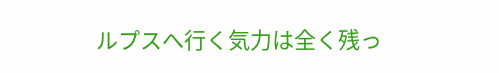ルプスへ行く気力は全く残っ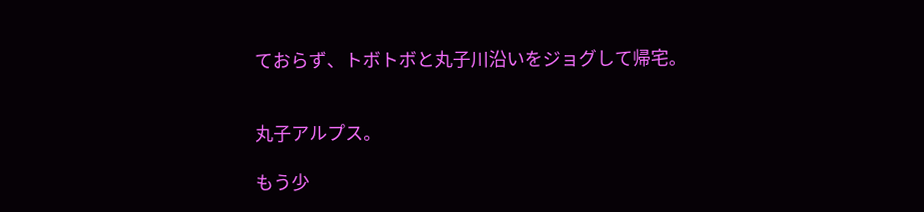ておらず、トボトボと丸子川沿いをジョグして帰宅。


丸子アルプス。

もう少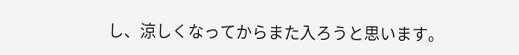し、涼しくなってからまた入ろうと思います。